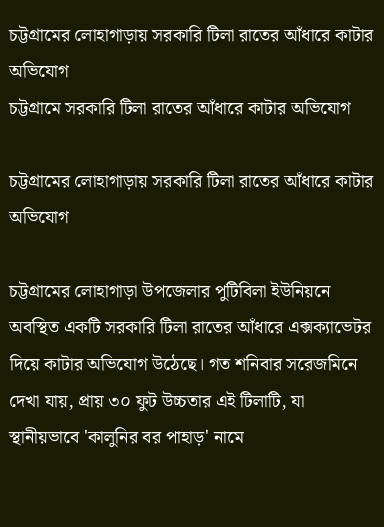চট্টগ্রামের লোহাগাড়ায় সরকারি টিলা রাতের আঁধারে কাটার অভিযোগ
চট্টগ্রামে সরকারি টিলা রাতের আঁধারে কাটার অভিযোগ

চট্টগ্রামের লোহাগাড়ায় সরকারি টিলা রাতের আঁধারে কাটার অভিযোগ

চট্টগ্রামের লোহাগাড়া উপজেলার পুটিবিলা ইউনিয়নে অবস্থিত একটি সরকারি টিলা রাতের আঁধারে এক্সক্যাভেটর দিয়ে কাটার অভিযোগ উঠেছে। গত শনিবার সরেজমিনে দেখা যায়, প্রায় ৩০ ফুট উচ্চতার এই টিলাটি, যা স্থানীয়ভাবে 'কালুনির বর পাহাড়' নামে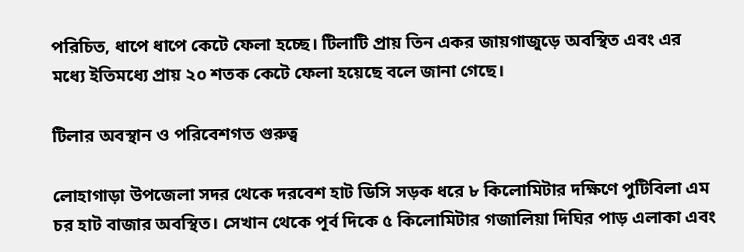পরিচিত, ধাপে ধাপে কেটে ফেলা হচ্ছে। টিলাটি প্রায় তিন একর জায়গাজুড়ে অবস্থিত এবং এর মধ্যে ইতিমধ্যে প্রায় ২০ শতক কেটে ফেলা হয়েছে বলে জানা গেছে।

টিলার অবস্থান ও পরিবেশগত গুরুত্ব

লোহাগাড়া উপজেলা সদর থেকে দরবেশ হাট ডিসি সড়ক ধরে ৮ কিলোমিটার দক্ষিণে পুটিবিলা এম চর হাট বাজার অবস্থিত। সেখান থেকে পূর্ব দিকে ৫ কিলোমিটার গজালিয়া দিঘির পাড় এলাকা এবং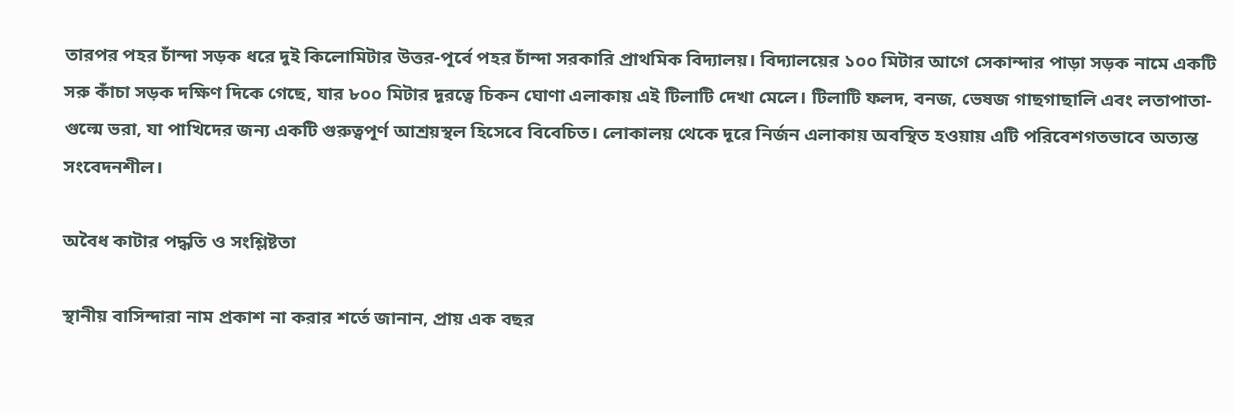তারপর পহর চাঁন্দা সড়ক ধরে দুই কিলোমিটার উত্তর-পূর্বে পহর চাঁন্দা সরকারি প্রাথমিক বিদ্যালয়। বিদ্যালয়ের ১০০ মিটার আগে সেকান্দার পাড়া সড়ক নামে একটি সরু কাঁচা সড়ক দক্ষিণ দিকে গেছে, যার ৮০০ মিটার দূরত্বে চিকন ঘোণা এলাকায় এই টিলাটি দেখা মেলে। টিলাটি ফলদ, বনজ, ভেষজ গাছগাছালি এবং লতাপাতা-গুল্মে ভরা, যা পাখিদের জন্য একটি গুরুত্বপূর্ণ আশ্রয়স্থল হিসেবে বিবেচিত। লোকালয় থেকে দূরে নির্জন এলাকায় অবস্থিত হওয়ায় এটি পরিবেশগতভাবে অত্যন্ত সংবেদনশীল।

অবৈধ কাটার পদ্ধতি ও সংশ্লিষ্টতা

স্থানীয় বাসিন্দারা নাম প্রকাশ না করার শর্তে জানান, প্রায় এক বছর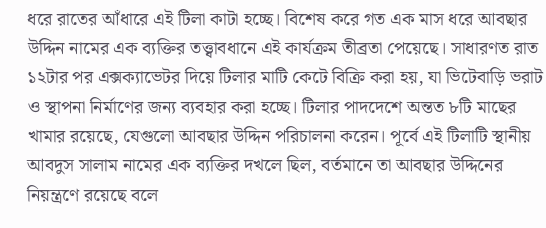ধরে রাতের আঁধারে এই টিলা কাটা হচ্ছে। বিশেষ করে গত এক মাস ধরে আবছার উদ্দিন নামের এক ব্যক্তির তত্ত্বাবধানে এই কার্যক্রম তীব্রতা পেয়েছে। সাধারণত রাত ১২টার পর এক্সক্যাভেটর দিয়ে টিলার মাটি কেটে বিক্রি করা হয়, যা ভিটেবাড়ি ভরাট ও স্থাপনা নির্মাণের জন্য ব্যবহার করা হচ্ছে। টিলার পাদদেশে অন্তত ৮টি মাছের খামার রয়েছে, যেগুলো আবছার উদ্দিন পরিচালনা করেন। পূর্বে এই টিলাটি স্থানীয় আবদুস সালাম নামের এক ব্যক্তির দখলে ছিল, বর্তমানে তা আবছার উদ্দিনের নিয়ন্ত্রণে রয়েছে বলে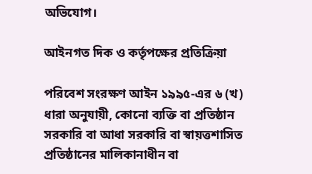অভিযোগ।

আইনগত দিক ও কর্তৃপক্ষের প্রতিক্রিয়া

পরিবেশ সংরক্ষণ আইন ১৯৯৫-এর ৬ (খ) ধারা অনুযায়ী, কোনো ব্যক্তি বা প্রতিষ্ঠান সরকারি বা আধা সরকারি বা স্বায়ত্তশাসিত প্রতিষ্ঠানের মালিকানাধীন বা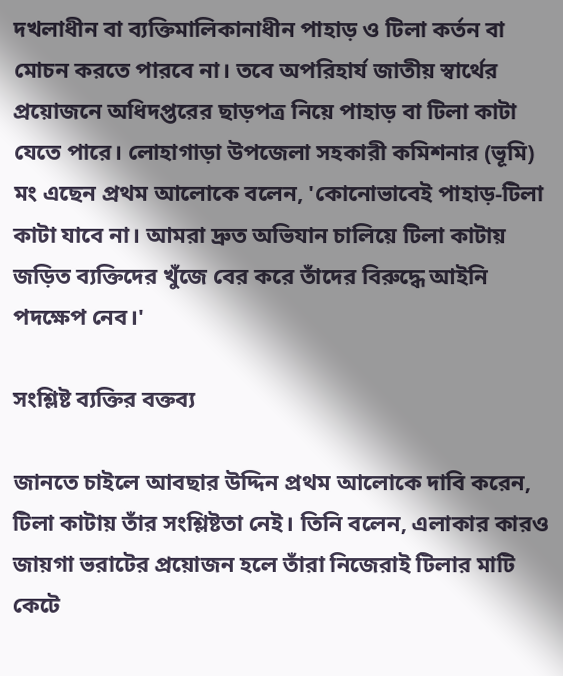দখলাধীন বা ব্যক্তিমালিকানাধীন পাহাড় ও টিলা কর্তন বা মোচন করতে পারবে না। তবে অপরিহার্য জাতীয় স্বার্থের প্রয়োজনে অধিদপ্তরের ছাড়পত্র নিয়ে পাহাড় বা টিলা কাটা যেতে পারে। লোহাগাড়া উপজেলা সহকারী কমিশনার (ভূমি) মং এছেন প্রথম আলোকে বলেন, 'কোনোভাবেই পাহাড়-টিলা কাটা যাবে না। আমরা দ্রুত অভিযান চালিয়ে টিলা কাটায় জড়িত ব্যক্তিদের খুঁজে বের করে তাঁদের বিরুদ্ধে আইনি পদক্ষেপ নেব।'

সংশ্লিষ্ট ব্যক্তির বক্তব্য

জানতে চাইলে আবছার উদ্দিন প্রথম আলোকে দাবি করেন, টিলা কাটায় তাঁর সংশ্লিষ্টতা নেই। তিনি বলেন, এলাকার কারও জায়গা ভরাটের প্রয়োজন হলে তাঁরা নিজেরাই টিলার মাটি কেটে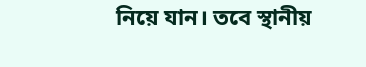নিয়ে যান। তবে স্থানীয়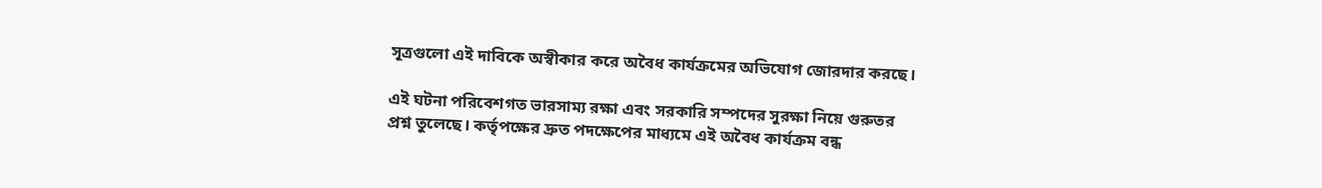সূত্রগুলো এই দাবিকে অস্বীকার করে অবৈধ কার্যক্রমের অভিযোগ জোরদার করছে।

এই ঘটনা পরিবেশগত ভারসাম্য রক্ষা এবং সরকারি সম্পদের সুরক্ষা নিয়ে গুরুতর প্রশ্ন তুলেছে। কর্তৃপক্ষের দ্রুত পদক্ষেপের মাধ্যমে এই অবৈধ কার্যক্রম বন্ধ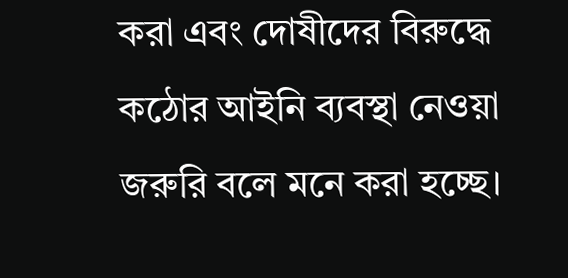করা এবং দোষীদের বিরুদ্ধে কঠোর আইনি ব্যবস্থা নেওয়া জরুরি বলে মনে করা হচ্ছে।